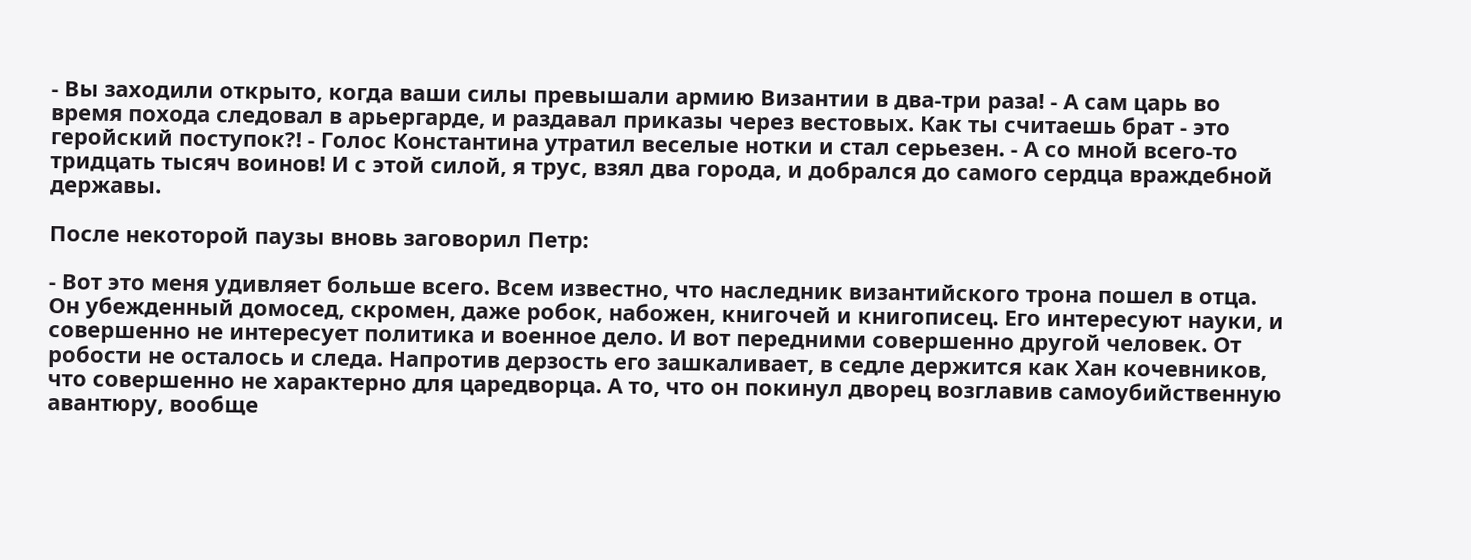- Вы заходили открыто, когда ваши силы превышали армию Византии в два-три раза! - А сам царь во время похода следовал в арьергарде, и раздавал приказы через вестовых. Как ты считаешь брат - это геройский поступок?! - Голос Константина утратил веселые нотки и стал серьезен. - А со мной всего-то тридцать тысяч воинов! И с этой силой, я трус, взял два города, и добрался до самого сердца враждебной державы.

После некоторой паузы вновь заговорил Петр:

- Вот это меня удивляет больше всего. Всем известно, что наследник византийского трона пошел в отца. Он убежденный домосед, скромен, даже робок, набожен, книгочей и книгописец. Его интересуют науки, и совершенно не интересует политика и военное дело. И вот передними совершенно другой человек. От робости не осталось и следа. Напротив дерзость его зашкаливает, в седле держится как Хан кочевников, что совершенно не характерно для царедворца. А то, что он покинул дворец возглавив самоубийственную авантюру, вообще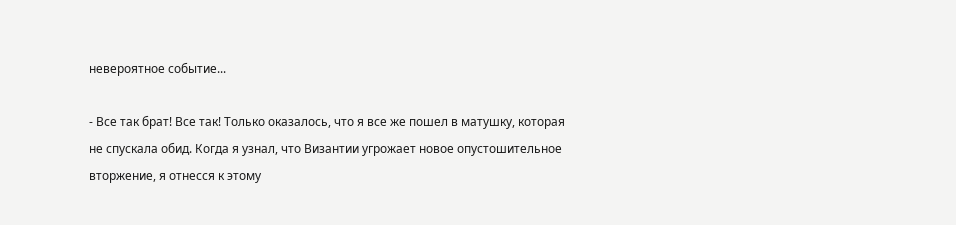невероятное событие...

- Все так брат! Все так! Только оказалось, что я все же пошел в матушку, которая не спускала обид. Когда я узнал, что Византии угрожает новое опустошительное вторжение, я отнесся к этому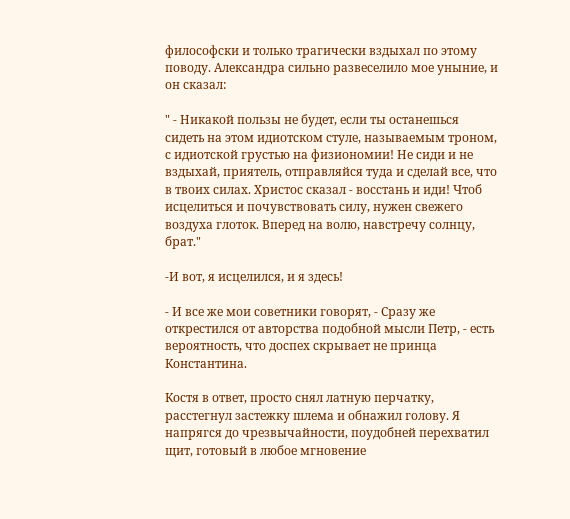философски и только трагически вздыхал по этому поводу. Александра сильно развеселило мое уныние, и он сказал:

" - Никакой пользы не будет, если ты останешься сидеть на этом идиотском стуле, называемым троном, с идиотской грустью на физиономии! Не сиди и не вздыхай, приятель, отправляйся туда и сделай все, что в твоих силах. Христос сказал - восстань и иди! Чтоб исцелиться и почувствовать силу, нужен свежего воздуха глоток. Вперед на волю, навстречу солнцу, брат."

-И вот, я исцелился, и я здесь!

- И все же мои советники говорят, - Сразу же открестился от авторства подобной мысли Петр, - есть вероятность, что доспех скрывает не принца Константина.

Костя в ответ, просто снял латную перчатку, расстегнул застежку шлема и обнажил голову. Я напрягся до чрезвычайности, поудобней перехватил щит, готовый в любое мгновение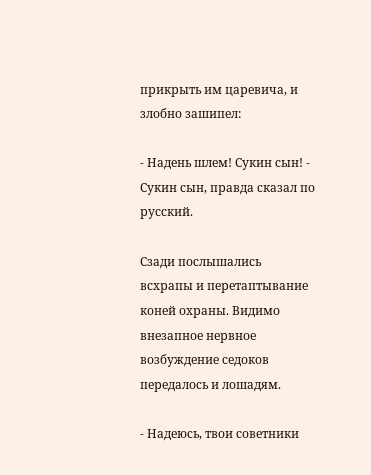прикрыть им царевича, и злобно зашипел:

- Надень шлем! Сукин сын! - Сукин сын, правда сказал по русский.

Сзади послышались всхрапы и перетаптывание коней охраны. Видимо внезапное нервное возбуждение седоков передалось и лошадям.

- Надеюсь, твои советники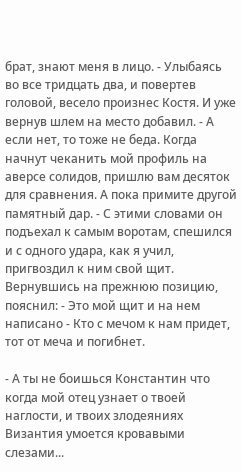брат, знают меня в лицо. - Улыбаясь во все тридцать два, и повертев головой, весело произнес Костя. И уже вернув шлем на место добавил. - А если нет, то тоже не беда. Когда начнут чеканить мой профиль на аверсе солидов, пришлю вам десяток для сравнения. А пока примите другой памятный дар. - С этими словами он подъехал к самым воротам, спешился и с одного удара, как я учил, пригвоздил к ним свой щит. Вернувшись на прежнюю позицию, пояснил: - Это мой щит и на нем написано - Кто с мечом к нам придет, тот от меча и погибнет.

- А ты не боишься Константин что когда мой отец узнает о твоей наглости, и твоих злодеяниях Византия умоется кровавыми слезами...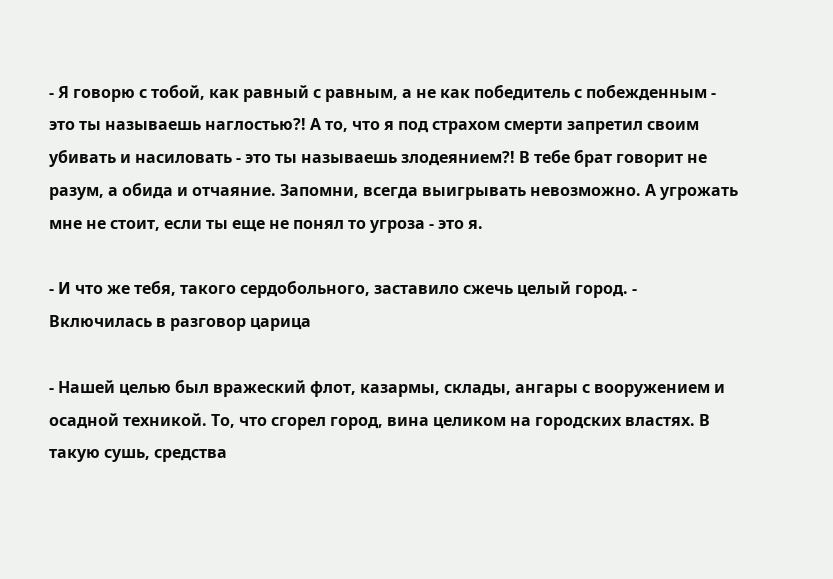- Я говорю с тобой, как равный с равным, а не как победитель с побежденным - это ты называешь наглостью?! А то, что я под страхом смерти запретил своим убивать и насиловать - это ты называешь злодеянием?! В тебе брат говорит не разум, а обида и отчаяние. Запомни, всегда выигрывать невозможно. А угрожать мне не стоит, если ты еще не понял то угроза - это я.

- И что же тебя, такого сердобольного, заставило сжечь целый город. - Включилась в разговор царица

- Нашей целью был вражеский флот, казармы, склады, ангары с вооружением и осадной техникой. То, что сгорел город, вина целиком на городских властях. В такую сушь, средства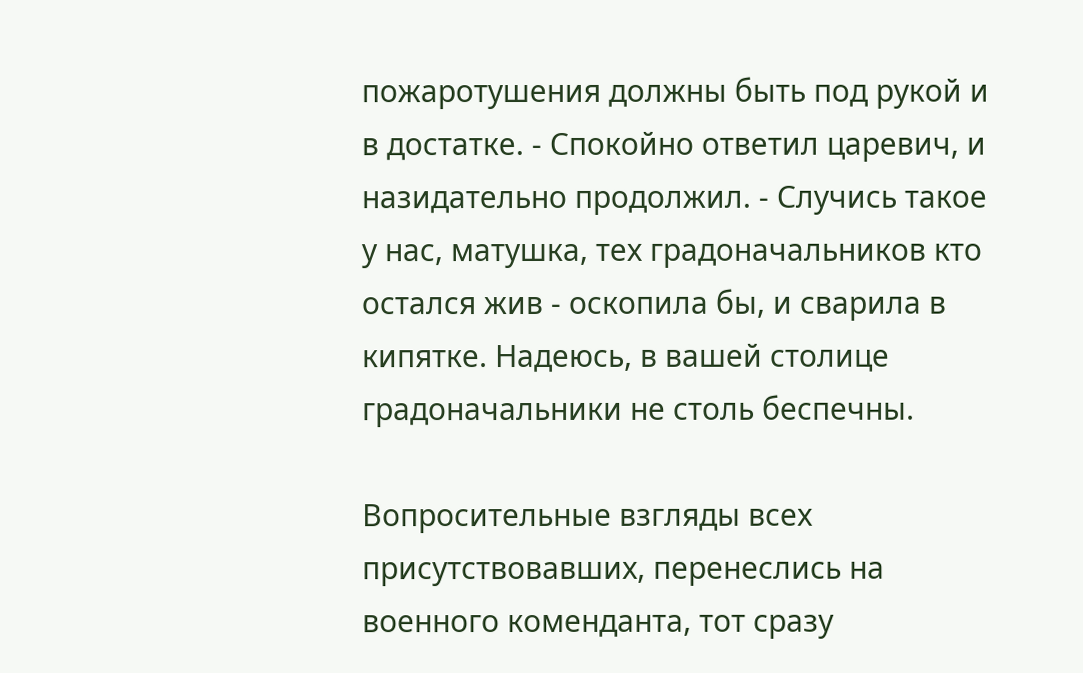пожаротушения должны быть под рукой и в достатке. - Спокойно ответил царевич, и назидательно продолжил. - Случись такое у нас, матушка, тех градоначальников кто остался жив - оскопила бы, и сварила в кипятке. Надеюсь, в вашей столице градоначальники не столь беспечны.

Вопросительные взгляды всех присутствовавших, перенеслись на военного коменданта, тот сразу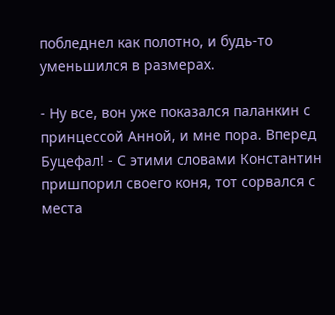побледнел как полотно, и будь-то уменьшился в размерах.

- Ну все, вон уже показался паланкин с принцессой Анной, и мне пора. Вперед Буцефал! - С этими словами Константин пришпорил своего коня, тот сорвался с места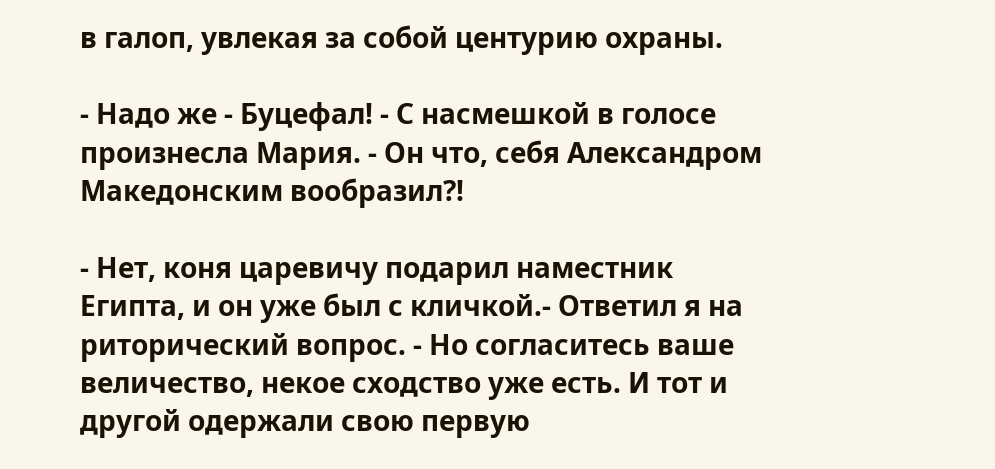в галоп, увлекая за собой центурию охраны.

- Надо же - Буцефал! - С насмешкой в голосе произнесла Мария. - Он что, себя Александром Македонским вообразил?!

- Нет, коня царевичу подарил наместник Египта, и он уже был с кличкой.- Ответил я на риторический вопрос. - Но согласитесь ваше величество, некое сходство уже есть. И тот и другой одержали свою первую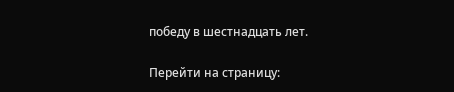победу в шестнадцать лет.

Перейти на страницу: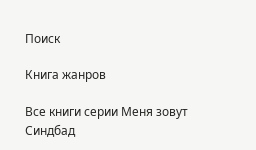Поиск

Книга жанров

Все книги серии Меня зовут Синдбад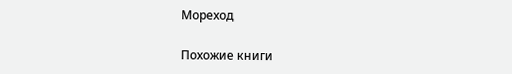Мореход

Похожие книги